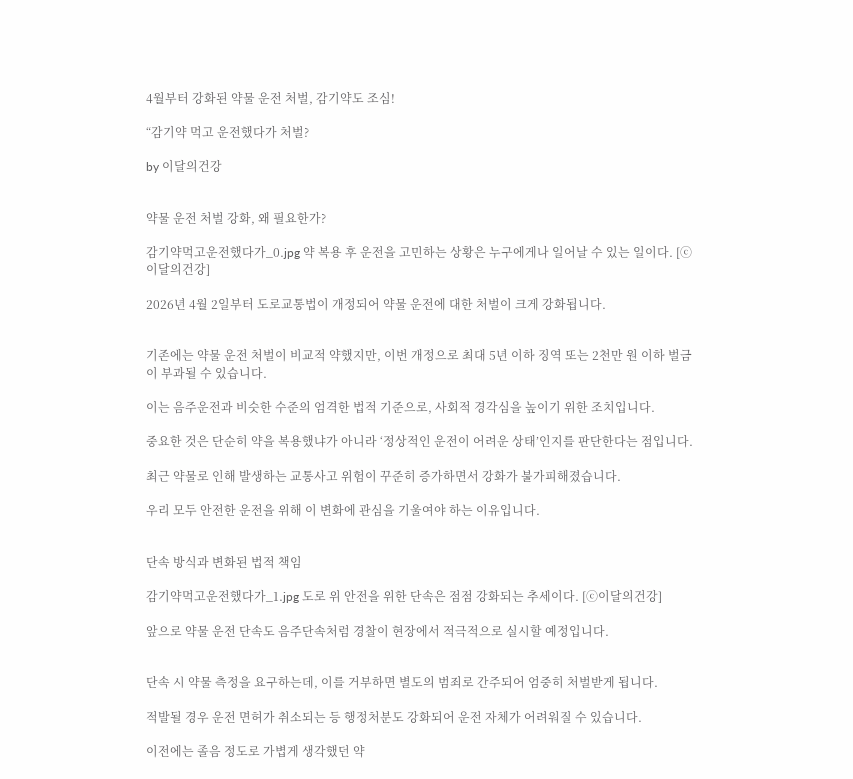4월부터 강화된 약물 운전 처벌, 감기약도 조심!

“감기약 먹고 운전했다가 처벌?

by 이달의건강


약물 운전 처벌 강화, 왜 필요한가?

감기약먹고운전했다가_0.jpg 약 복용 후 운전을 고민하는 상황은 누구에게나 일어날 수 있는 일이다. [ⓒ이달의건강]

2026년 4월 2일부터 도로교통법이 개정되어 약물 운전에 대한 처벌이 크게 강화됩니다.


기존에는 약물 운전 처벌이 비교적 약했지만, 이번 개정으로 최대 5년 이하 징역 또는 2천만 원 이하 벌금이 부과될 수 있습니다.

이는 음주운전과 비슷한 수준의 엄격한 법적 기준으로, 사회적 경각심을 높이기 위한 조치입니다.

중요한 것은 단순히 약을 복용했냐가 아니라 ‘정상적인 운전이 어려운 상태’인지를 판단한다는 점입니다.

최근 약물로 인해 발생하는 교통사고 위험이 꾸준히 증가하면서 강화가 불가피해졌습니다.

우리 모두 안전한 운전을 위해 이 변화에 관심을 기울여야 하는 이유입니다.


단속 방식과 변화된 법적 책임

감기약먹고운전했다가_1.jpg 도로 위 안전을 위한 단속은 점점 강화되는 추세이다. [ⓒ이달의건강]

앞으로 약물 운전 단속도 음주단속처럼 경찰이 현장에서 적극적으로 실시할 예정입니다.


단속 시 약물 측정을 요구하는데, 이를 거부하면 별도의 범죄로 간주되어 엄중히 처벌받게 됩니다.

적발될 경우 운전 면허가 취소되는 등 행정처분도 강화되어 운전 자체가 어려워질 수 있습니다.

이전에는 졸음 정도로 가볍게 생각했던 약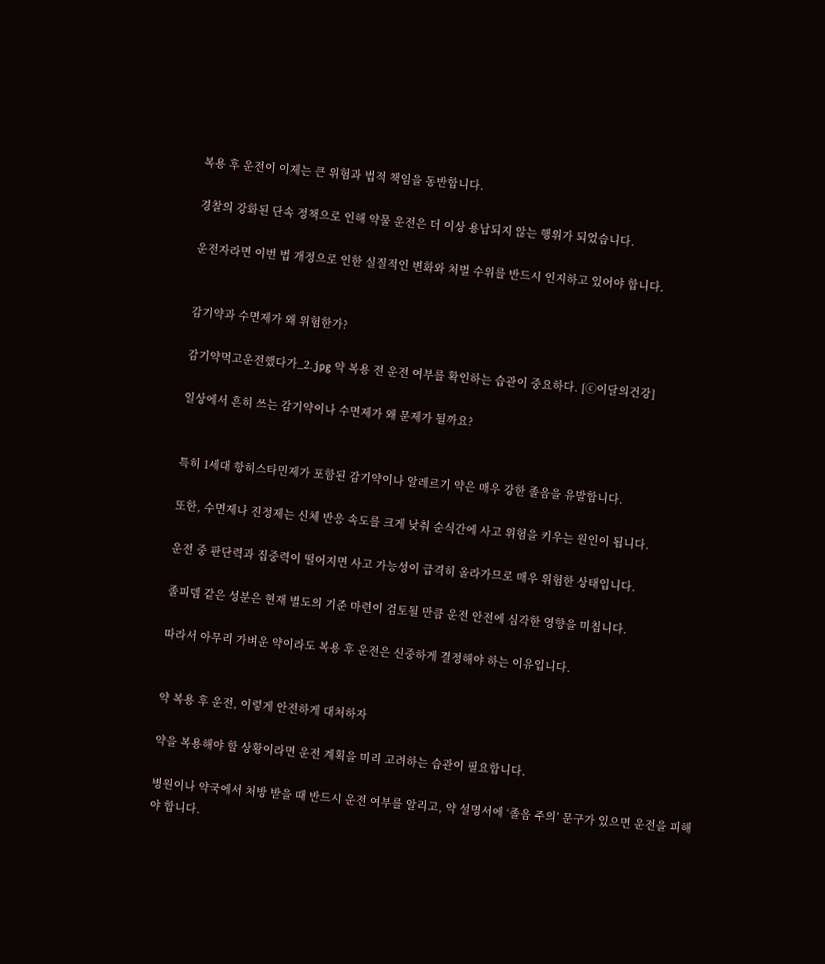복용 후 운전이 이제는 큰 위험과 법적 책임을 동반합니다.

경찰의 강화된 단속 정책으로 인해 약물 운전은 더 이상 용납되지 않는 행위가 되었습니다.

운전자라면 이번 법 개정으로 인한 실질적인 변화와 처벌 수위를 반드시 인지하고 있어야 합니다.


감기약과 수면제가 왜 위험한가?

감기약먹고운전했다가_2.jpg 약 복용 전 운전 여부를 확인하는 습관이 중요하다. [ⓒ이달의건강]

일상에서 흔히 쓰는 감기약이나 수면제가 왜 문제가 될까요?


특히 1세대 항히스타민제가 포함된 감기약이나 알레르기 약은 매우 강한 졸음을 유발합니다.

또한, 수면제나 진정제는 신체 반응 속도를 크게 낮춰 순식간에 사고 위험을 키우는 원인이 됩니다.

운전 중 판단력과 집중력이 떨어지면 사고 가능성이 급격히 올라가므로 매우 위험한 상태입니다.

졸피뎀 같은 성분은 현재 별도의 기준 마련이 검토될 만큼 운전 안전에 심각한 영향을 미칩니다.

따라서 아무리 가벼운 약이라도 복용 후 운전은 신중하게 결정해야 하는 이유입니다.


약 복용 후 운전, 이렇게 안전하게 대처하자

약을 복용해야 할 상황이라면 운전 계획을 미리 고려하는 습관이 필요합니다.

병원이나 약국에서 처방 받을 때 반드시 운전 여부를 알리고, 약 설명서에 ‘졸음 주의’ 문구가 있으면 운전을 피해야 합니다.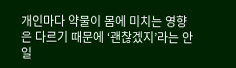개인마다 약물이 몸에 미치는 영향은 다르기 때문에 ‘괜찮겠지’라는 안일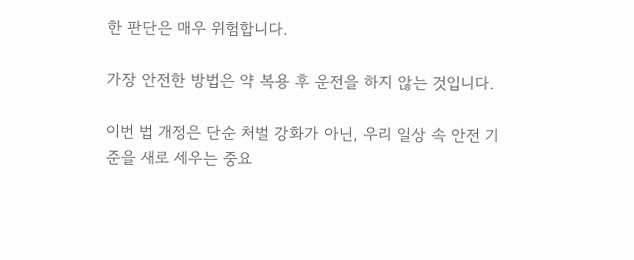한 판단은 매우 위험합니다.

가장 안전한 방법은 약 복용 후 운전을 하지 않는 것입니다.

이번 법 개정은 단순 처벌 강화가 아닌, 우리 일상 속 안전 기준을 새로 세우는 중요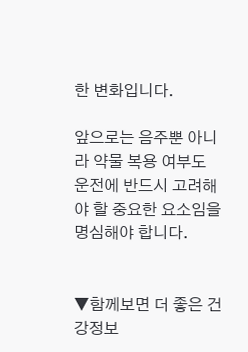한 변화입니다.

앞으로는 음주뿐 아니라 약물 복용 여부도 운전에 반드시 고려해야 할 중요한 요소임을 명심해야 합니다.


▼함께보면 더 좋은 건강정보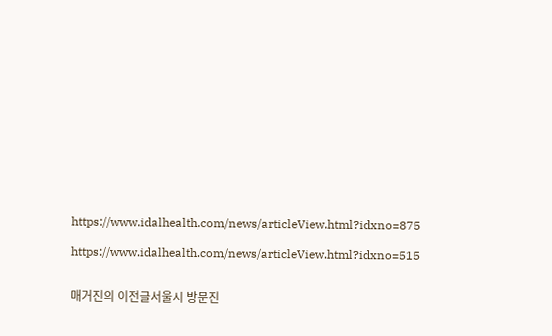https://www.idalhealth.com/news/articleView.html?idxno=875

https://www.idalhealth.com/news/articleView.html?idxno=515


매거진의 이전글서울시 방문진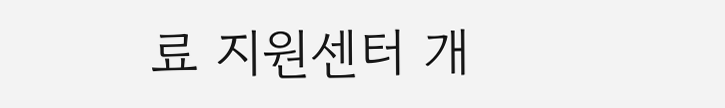료 지원센터 개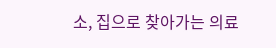소, 집으로 찾아가는 의료